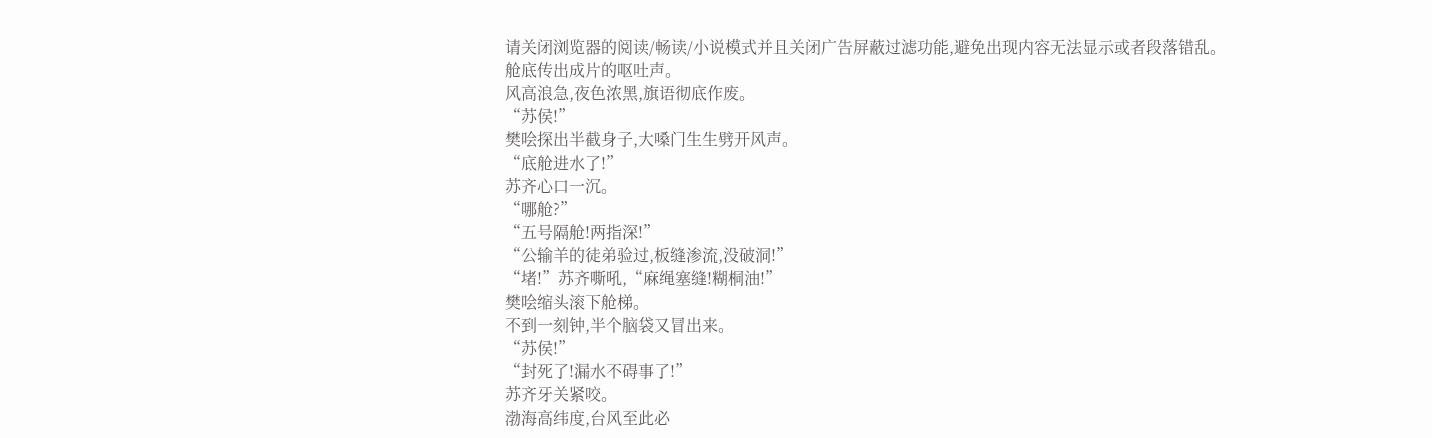请关闭浏览器的阅读/畅读/小说模式并且关闭广告屏蔽过滤功能,避免出现内容无法显示或者段落错乱。
舱底传出成片的呕吐声。
风高浪急,夜色浓黑,旗语彻底作废。
“苏侯!”
樊哙探出半截身子,大嗓门生生劈开风声。
“底舱进水了!”
苏齐心口一沉。
“哪舱?”
“五号隔舱!两指深!”
“公输羊的徒弟验过,板缝渗流,没破洞!”
“堵!”苏齐嘶吼,“麻绳塞缝!糊桐油!”
樊哙缩头滚下舱梯。
不到一刻钟,半个脑袋又冒出来。
“苏侯!”
“封死了!漏水不碍事了!”
苏齐牙关紧咬。
渤海高纬度,台风至此必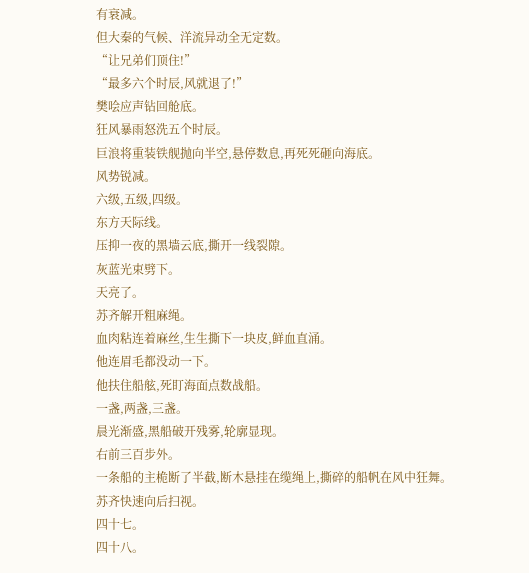有衰减。
但大秦的气候、洋流异动全无定数。
“让兄弟们顶住!”
“最多六个时辰,风就退了!”
樊哙应声钻回舱底。
狂风暴雨怒洗五个时辰。
巨浪将重装铁舰抛向半空,悬停数息,再死死砸向海底。
风势锐减。
六级,五级,四级。
东方天际线。
压抑一夜的黑墙云底,撕开一线裂隙。
灰蓝光束劈下。
天亮了。
苏齐解开粗麻绳。
血肉粘连着麻丝,生生撕下一块皮,鲜血直涌。
他连眉毛都没动一下。
他扶住船舷,死盯海面点数战船。
一盏,两盏,三盏。
晨光渐盛,黑船破开残雾,轮廓显现。
右前三百步外。
一条船的主桅断了半截,断木悬挂在缆绳上,撕碎的船帆在风中狂舞。
苏齐快速向后扫视。
四十七。
四十八。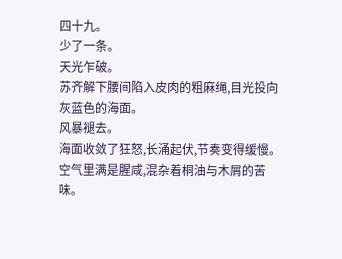四十九。
少了一条。
天光乍破。
苏齐解下腰间陷入皮肉的粗麻绳,目光投向灰蓝色的海面。
风暴褪去。
海面收敛了狂怒,长涌起伏,节奏变得缓慢。
空气里满是腥咸,混杂着桐油与木屑的苦味。